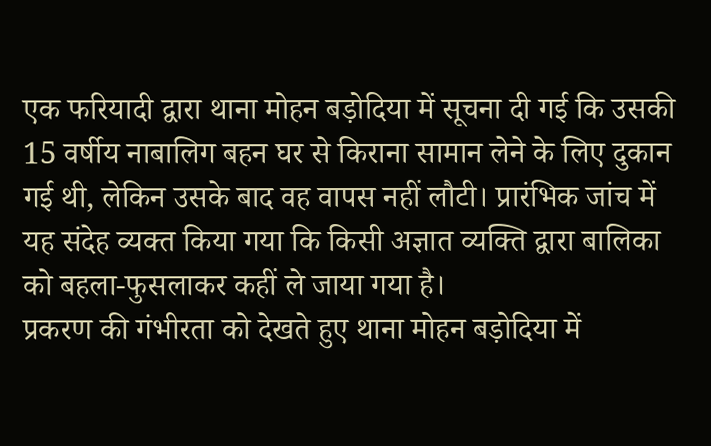एक फरियादी द्वारा थाना मोहन बड़ोदिया में सूचना दी गई कि उसकी 15 वर्षीय नाबालिग बहन घर से किराना सामान लेने के लिए दुकान गई थी, लेकिन उसके बाद वह वापस नहीं लौटी। प्रारंभिक जांच में यह संदेह व्यक्त किया गया कि किसी अज्ञात व्यक्ति द्वारा बालिका को बहला-फुसलाकर कहीं ले जाया गया है।
प्रकरण की गंभीरता को देखते हुए थाना मोहन बड़ोदिया में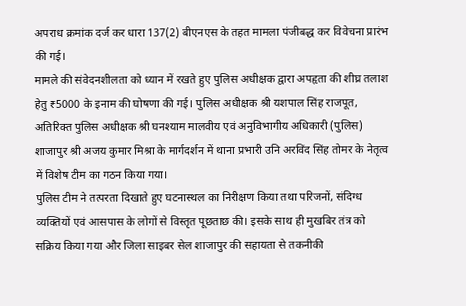अपराध क्रमांक दर्ज कर धारा 137(2) बीएनएस के तहत मामला पंजीबद्ध कर विवेचना प्रारंभ की गई।
मामले की संवेदनशीलता को ध्यान में रखते हुए पुलिस अधीक्षक द्वारा अपहृता की शीघ्र तलाश हेतु ₹5000 के इनाम की घोषणा की गई। पुलिस अधीक्षक श्री यशपाल सिंह राजपूत, अतिरिक्त पुलिस अधीक्षक श्री घनश्याम मालवीय एवं अनुविभागीय अधिकारी (पुलिस) शाजापुर श्री अजय कुमार मिश्रा के मार्गदर्शन में थाना प्रभारी उनि अरविंद सिंह तोमर के नेतृत्व में विशेष टीम का गठन किया गया।
पुलिस टीम ने तत्परता दिखाते हुए घटनास्थल का निरीक्षण किया तथा परिजनों, संदिग्ध व्यक्तियों एवं आसपास के लोगों से विस्तृत पूछताछ की। इसके साथ ही मुखबिर तंत्र को सक्रिय किया गया और जिला साइबर सेल शाजापुर की सहायता से तकनीकी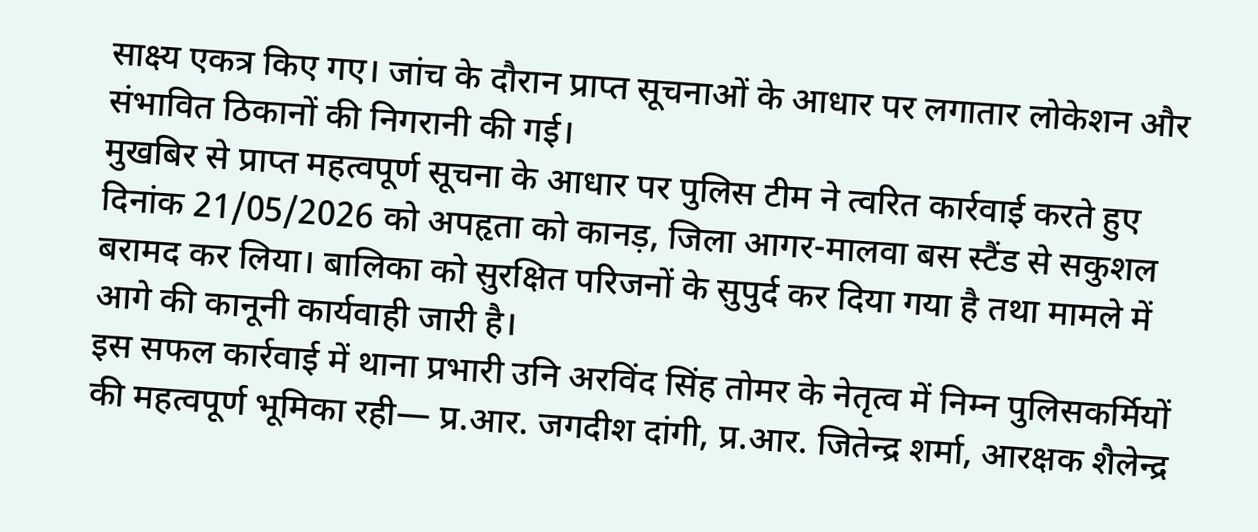साक्ष्य एकत्र किए गए। जांच के दौरान प्राप्त सूचनाओं के आधार पर लगातार लोकेशन और संभावित ठिकानों की निगरानी की गई।
मुखबिर से प्राप्त महत्वपूर्ण सूचना के आधार पर पुलिस टीम ने त्वरित कार्रवाई करते हुए दिनांक 21/05/2026 को अपहृता को कानड़, जिला आगर-मालवा बस स्टैंड से सकुशल बरामद कर लिया। बालिका को सुरक्षित परिजनों के सुपुर्द कर दिया गया है तथा मामले में आगे की कानूनी कार्यवाही जारी है।
इस सफल कार्रवाई में थाना प्रभारी उनि अरविंद सिंह तोमर के नेतृत्व में निम्न पुलिसकर्मियों की महत्वपूर्ण भूमिका रही— प्र.आर. जगदीश दांगी, प्र.आर. जितेन्द्र शर्मा, आरक्षक शैलेन्द्र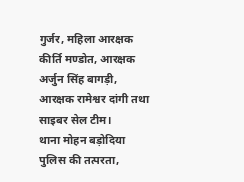गुर्जर, महिला आरक्षक कीर्ति मण्डोत, आरक्षक अर्जुन सिंह बागड़ी, आरक्षक रामेश्वर दांगी तथा साइबर सेल टीम।
थाना मोहन बड़ोदिया पुलिस की तत्परता,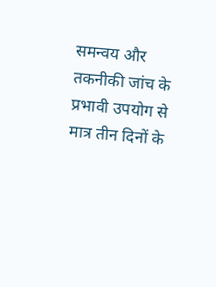समन्वय और तकनीकी जांच के प्रभावी उपयोग से मात्र तीन दिनों के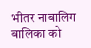भीतर नाबालिग बालिका को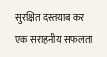सुरक्षित दस्तयाब कर एक सराहनीय सफलता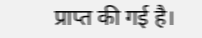प्राप्त की गई है।